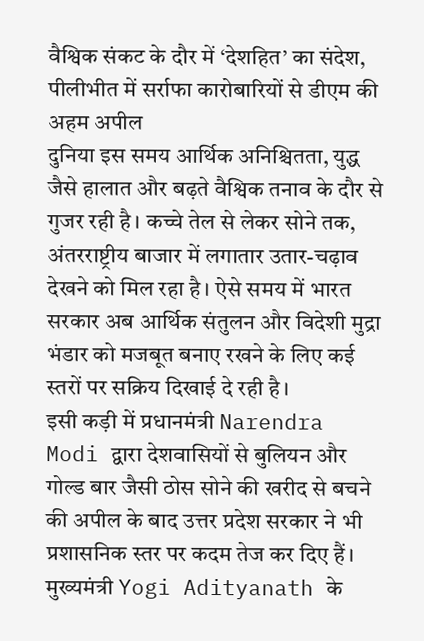वैश्विक संकट के दौर में ‘देशहित’ का संदेश, पीलीभीत में सर्राफा कारोबारियों से डीएम की अहम अपील
दुनिया इस समय आर्थिक अनिश्चितता, युद्ध जैसे हालात और बढ़ते वैश्विक तनाव के दौर से गुजर रही है। कच्चे तेल से लेकर सोने तक, अंतरराष्ट्रीय बाजार में लगातार उतार-चढ़ाव देखने को मिल रहा है। ऐसे समय में भारत सरकार अब आर्थिक संतुलन और विदेशी मुद्रा भंडार को मजबूत बनाए रखने के लिए कई स्तरों पर सक्रिय दिखाई दे रही है।
इसी कड़ी में प्रधानमंत्री Narendra Modi द्वारा देशवासियों से बुलियन और गोल्ड बार जैसी ठोस सोने की खरीद से बचने की अपील के बाद उत्तर प्रदेश सरकार ने भी प्रशासनिक स्तर पर कदम तेज कर दिए हैं। मुख्यमंत्री Yogi Adityanath के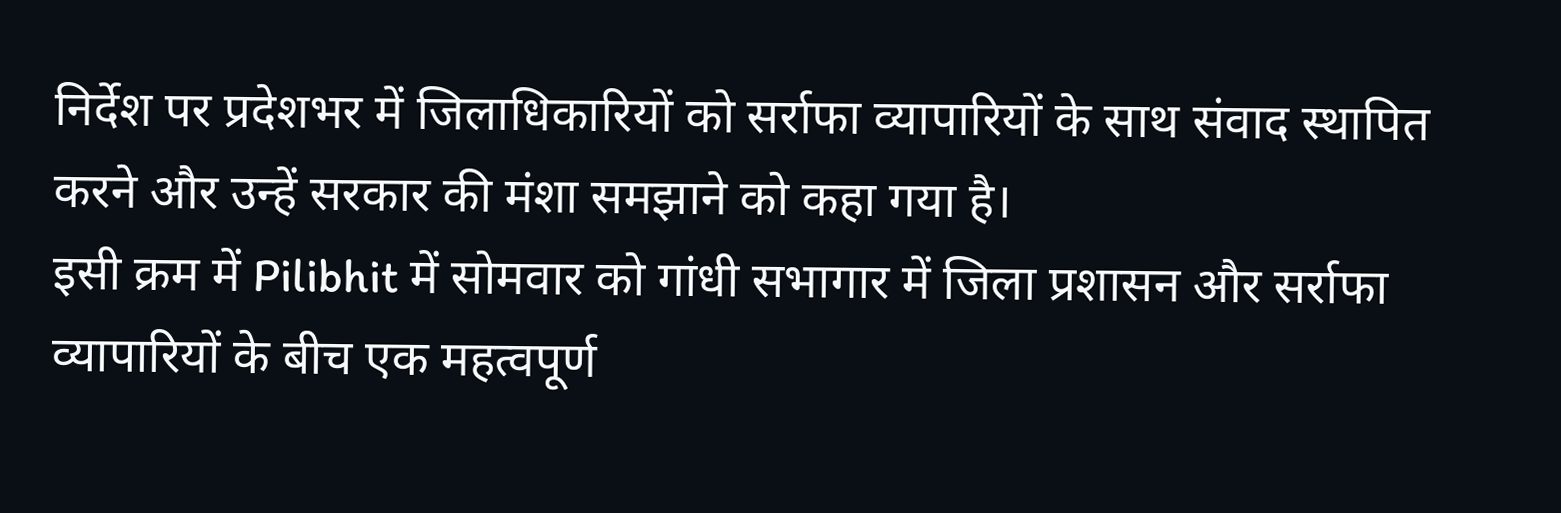निर्देश पर प्रदेशभर में जिलाधिकारियों को सर्राफा व्यापारियों के साथ संवाद स्थापित करने और उन्हें सरकार की मंशा समझाने को कहा गया है।
इसी क्रम में Pilibhit में सोमवार को गांधी सभागार में जिला प्रशासन और सर्राफा व्यापारियों के बीच एक महत्वपूर्ण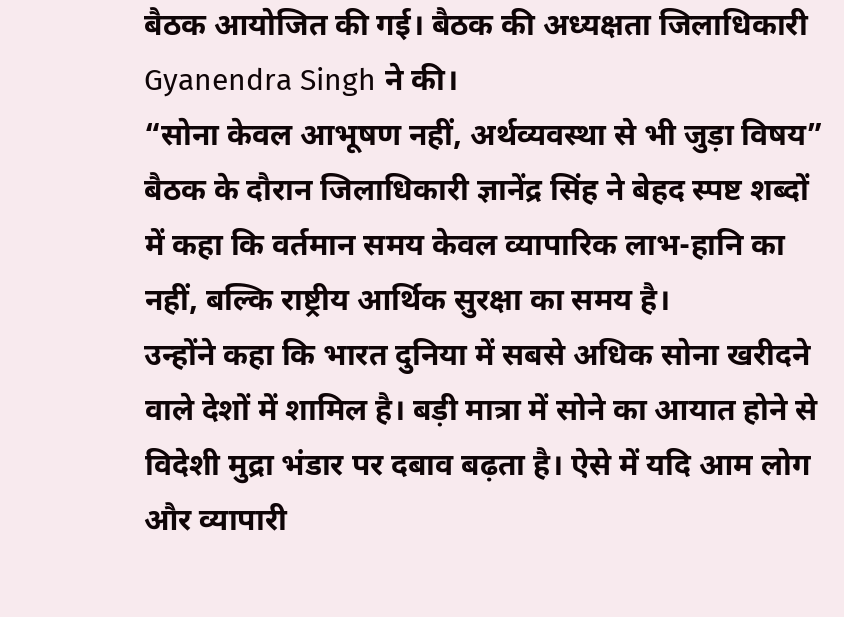बैठक आयोजित की गई। बैठक की अध्यक्षता जिलाधिकारी Gyanendra Singh ने की।
“सोना केवल आभूषण नहीं, अर्थव्यवस्था से भी जुड़ा विषय”
बैठक के दौरान जिलाधिकारी ज्ञानेंद्र सिंह ने बेहद स्पष्ट शब्दों में कहा कि वर्तमान समय केवल व्यापारिक लाभ-हानि का नहीं, बल्कि राष्ट्रीय आर्थिक सुरक्षा का समय है।
उन्होंने कहा कि भारत दुनिया में सबसे अधिक सोना खरीदने वाले देशों में शामिल है। बड़ी मात्रा में सोने का आयात होने से विदेशी मुद्रा भंडार पर दबाव बढ़ता है। ऐसे में यदि आम लोग और व्यापारी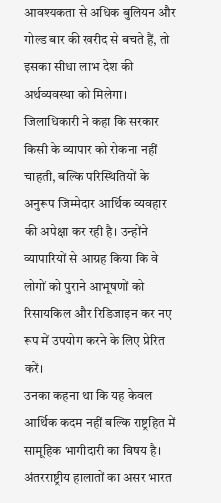आवश्यकता से अधिक बुलियन और गोल्ड बार की खरीद से बचते हैं, तो इसका सीधा लाभ देश की अर्थव्यवस्था को मिलेगा।
जिलाधिकारी ने कहा कि सरकार किसी के व्यापार को रोकना नहीं चाहती, बल्कि परिस्थितियों के अनुरूप जिम्मेदार आर्थिक व्यवहार की अपेक्षा कर रही है। उन्होंने व्यापारियों से आग्रह किया कि वे लोगों को पुराने आभूषणों को रिसायकिल और रिडिजाइन कर नए रूप में उपयोग करने के लिए प्रेरित करें।
उनका कहना था कि यह केवल आर्थिक कदम नहीं बल्कि राष्ट्रहित में सामूहिक भागीदारी का विषय है।
अंतरराष्ट्रीय हालातों का असर भारत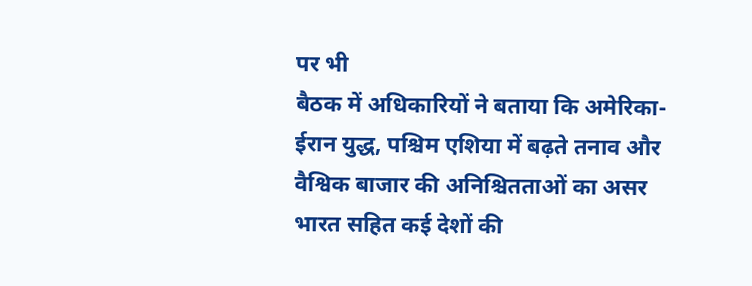पर भी
बैठक में अधिकारियों ने बताया कि अमेरिका- ईरान युद्ध, पश्चिम एशिया में बढ़ते तनाव और वैश्विक बाजार की अनिश्चितताओं का असर भारत सहित कई देशों की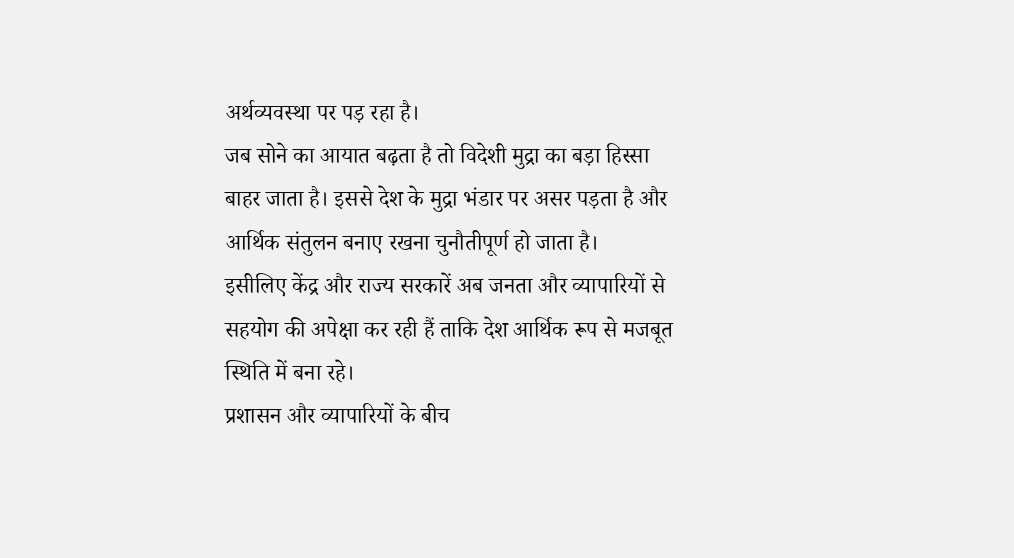अर्थव्यवस्था पर पड़ रहा है।
जब सोने का आयात बढ़ता है तो विदेशी मुद्रा का बड़ा हिस्सा बाहर जाता है। इससे देश के मुद्रा भंडार पर असर पड़ता है और आर्थिक संतुलन बनाए रखना चुनौतीपूर्ण हो जाता है।
इसीलिए केंद्र और राज्य सरकारें अब जनता और व्यापारियों से सहयोग की अपेक्षा कर रही हैं ताकि देश आर्थिक रूप से मजबूत स्थिति में बना रहे।
प्रशासन और व्यापारियों के बीच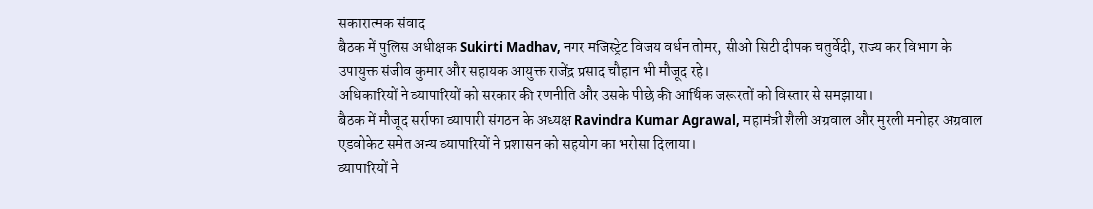सकारात्मक संवाद
बैठक में पुलिस अधीक्षक Sukirti Madhav, नगर मजिस्ट्रेट विजय वर्धन तोमर, सीओ सिटी दीपक चतुर्वेदी, राज्य कर विभाग के उपायुक्त संजीव कुमार और सहायक आयुक्त राजेंद्र प्रसाद चौहान भी मौजूद रहे।
अधिकारियों ने व्यापारियों को सरकार की रणनीति और उसके पीछे की आर्थिक जरूरतों को विस्तार से समझाया।
बैठक में मौजूद सर्राफा व्यापारी संगठन के अध्यक्ष Ravindra Kumar Agrawal, महामंत्री शैली अग्रवाल और मुरली मनोहर अग्रवाल एडवोकेट समेत अन्य व्यापारियों ने प्रशासन को सहयोग का भरोसा दिलाया।
व्यापारियों ने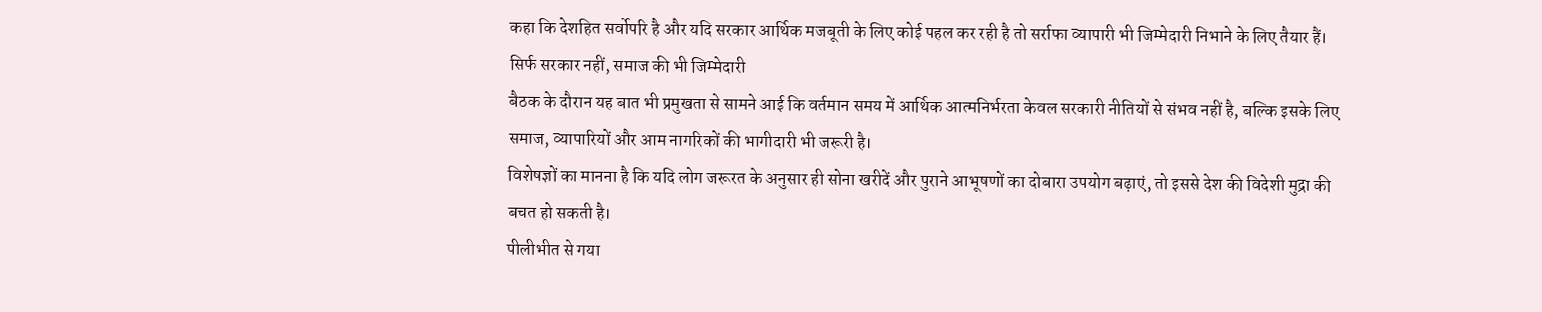कहा कि देशहित सर्वोपरि है और यदि सरकार आर्थिक मजबूती के लिए कोई पहल कर रही है तो सर्राफा व्यापारी भी जिम्मेदारी निभाने के लिए तैयार हैं।
सिर्फ सरकार नहीं, समाज की भी जिम्मेदारी
बैठक के दौरान यह बात भी प्रमुखता से सामने आई कि वर्तमान समय में आर्थिक आत्मनिर्भरता केवल सरकारी नीतियों से संभव नहीं है, बल्कि इसके लिए समाज, व्यापारियों और आम नागरिकों की भागीदारी भी जरूरी है।
विशेषज्ञों का मानना है कि यदि लोग जरूरत के अनुसार ही सोना खरीदें और पुराने आभूषणों का दोबारा उपयोग बढ़ाएं, तो इससे देश की विदेशी मुद्रा की बचत हो सकती है।
पीलीभीत से गया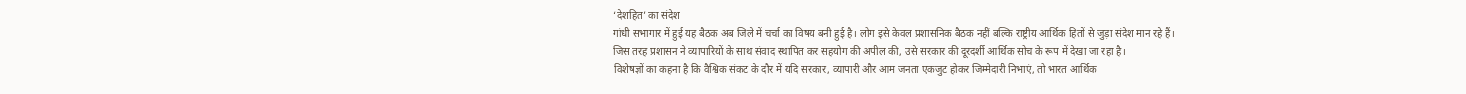‘देशहित’ का संदेश
गांधी सभागार में हुई यह बैठक अब जिले में चर्चा का विषय बनी हुई है। लोग इसे केवल प्रशासनिक बैठक नहीं बल्कि राष्ट्रीय आर्थिक हितों से जुड़ा संदेश मान रहे हैं।
जिस तरह प्रशासन ने व्यापारियों के साथ संवाद स्थापित कर सहयोग की अपील की, उसे सरकार की दूरदर्शी आर्थिक सोच के रूप में देखा जा रहा है।
विशेषज्ञों का कहना है कि वैश्विक संकट के दौर में यदि सरकार, व्यापारी और आम जनता एकजुट होकर जिम्मेदारी निभाएं, तो भारत आर्थिक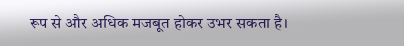रूप से और अधिक मजबूत होकर उभर सकता है।